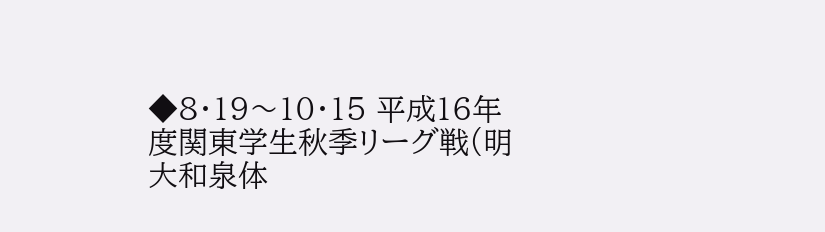◆8・19〜10・15 平成16年度関東学生秋季リーグ戦(明大和泉体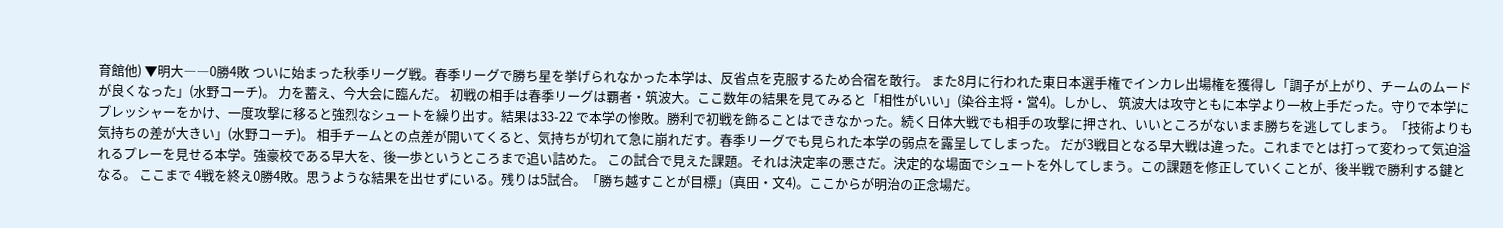育館他) ▼明大――0勝4敗 ついに始まった秋季リーグ戦。春季リーグで勝ち星を挙げられなかった本学は、反省点を克服するため合宿を敢行。 また8月に行われた東日本選手権でインカレ出場権を獲得し「調子が上がり、チームのムードが良くなった」(水野コーチ)。 力を蓄え、今大会に臨んだ。 初戦の相手は春季リーグは覇者・筑波大。ここ数年の結果を見てみると「相性がいい」(染谷主将・営4)。しかし、 筑波大は攻守ともに本学より一枚上手だった。守りで本学にプレッシャーをかけ、一度攻撃に移ると強烈なシュートを繰り出す。結果は33-22 で本学の惨敗。勝利で初戦を飾ることはできなかった。続く日体大戦でも相手の攻撃に押され、いいところがないまま勝ちを逃してしまう。「技術よりも気持ちの差が大きい」(水野コーチ)。 相手チームとの点差が開いてくると、気持ちが切れて急に崩れだす。春季リーグでも見られた本学の弱点を露呈してしまった。 だが3戦目となる早大戦は違った。これまでとは打って変わって気迫溢れるプレーを見せる本学。強豪校である早大を、後一歩というところまで追い詰めた。 この試合で見えた課題。それは決定率の悪さだ。決定的な場面でシュートを外してしまう。この課題を修正していくことが、後半戦で勝利する鍵となる。 ここまで 4戦を終え0勝4敗。思うような結果を出せずにいる。残りは5試合。「勝ち越すことが目標」(真田・文4)。ここからが明治の正念場だ。